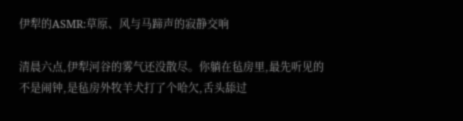伊犁的ASMR:草原、风与马蹄声的寂静交响

清晨六点,伊犁河谷的雾气还没散尽。你躺在毡房里,最先听见的不是闹钟,是毡房外牧羊犬打了个哈欠,舌头舔过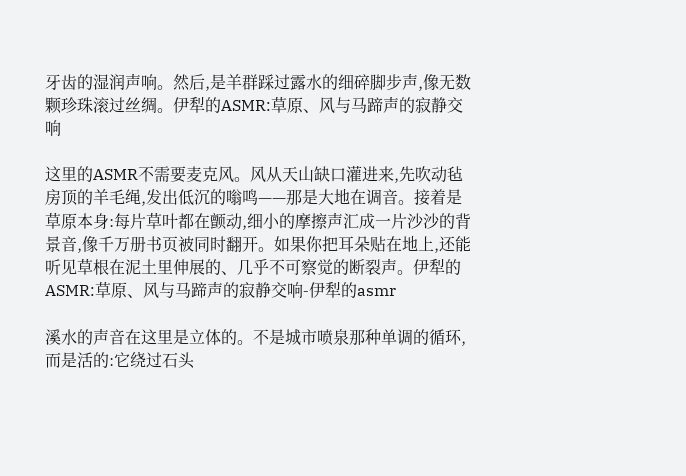牙齿的湿润声响。然后,是羊群踩过露水的细碎脚步声,像无数颗珍珠滚过丝绸。伊犁的ASMR:草原、风与马蹄声的寂静交响

这里的ASMR不需要麦克风。风从天山缺口灌进来,先吹动毡房顶的羊毛绳,发出低沉的嗡鸣——那是大地在调音。接着是草原本身:每片草叶都在颤动,细小的摩擦声汇成一片沙沙的背景音,像千万册书页被同时翻开。如果你把耳朵贴在地上,还能听见草根在泥土里伸展的、几乎不可察觉的断裂声。伊犁的ASMR:草原、风与马蹄声的寂静交响-伊犁的asmr

溪水的声音在这里是立体的。不是城市喷泉那种单调的循环,而是活的:它绕过石头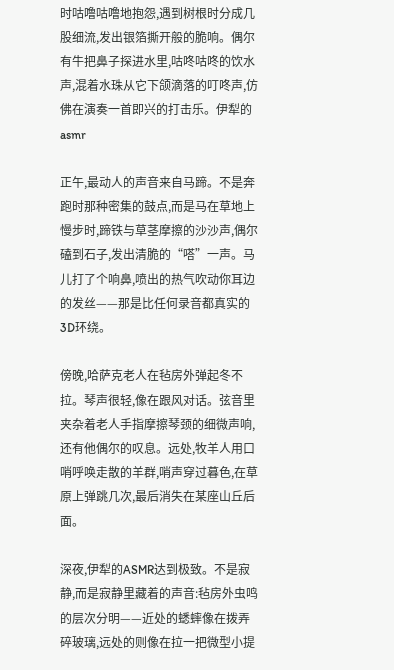时咕噜咕噜地抱怨,遇到树根时分成几股细流,发出银箔撕开般的脆响。偶尔有牛把鼻子探进水里,咕咚咕咚的饮水声,混着水珠从它下颌滴落的叮咚声,仿佛在演奏一首即兴的打击乐。伊犁的asmr

正午,最动人的声音来自马蹄。不是奔跑时那种密集的鼓点,而是马在草地上慢步时,蹄铁与草茎摩擦的沙沙声,偶尔磕到石子,发出清脆的“嗒”一声。马儿打了个响鼻,喷出的热气吹动你耳边的发丝——那是比任何录音都真实的3D环绕。

傍晚,哈萨克老人在毡房外弹起冬不拉。琴声很轻,像在跟风对话。弦音里夹杂着老人手指摩擦琴颈的细微声响,还有他偶尔的叹息。远处,牧羊人用口哨呼唤走散的羊群,哨声穿过暮色,在草原上弹跳几次,最后消失在某座山丘后面。

深夜,伊犁的ASMR达到极致。不是寂静,而是寂静里藏着的声音:毡房外虫鸣的层次分明——近处的蟋蟀像在拨弄碎玻璃,远处的则像在拉一把微型小提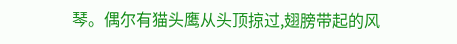琴。偶尔有猫头鹰从头顶掠过,翅膀带起的风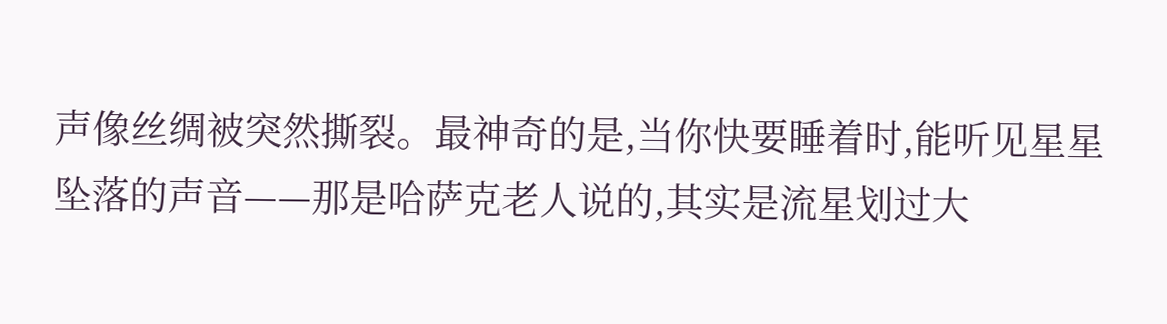声像丝绸被突然撕裂。最神奇的是,当你快要睡着时,能听见星星坠落的声音——那是哈萨克老人说的,其实是流星划过大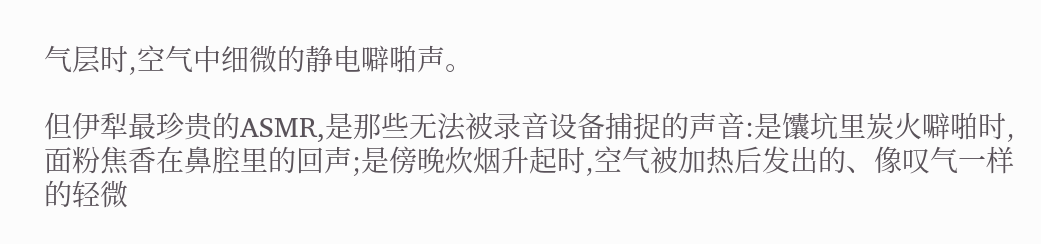气层时,空气中细微的静电噼啪声。

但伊犁最珍贵的ASMR,是那些无法被录音设备捕捉的声音:是馕坑里炭火噼啪时,面粉焦香在鼻腔里的回声;是傍晚炊烟升起时,空气被加热后发出的、像叹气一样的轻微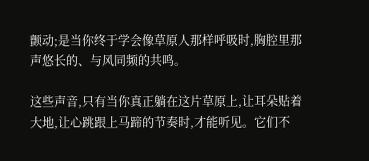颤动;是当你终于学会像草原人那样呼吸时,胸腔里那声悠长的、与风同频的共鸣。

这些声音,只有当你真正躺在这片草原上,让耳朵贴着大地,让心跳跟上马蹄的节奏时,才能听见。它们不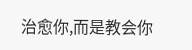治愈你,而是教会你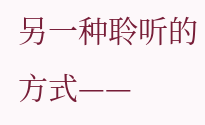另一种聆听的方式——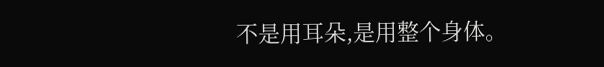不是用耳朵,是用整个身体。